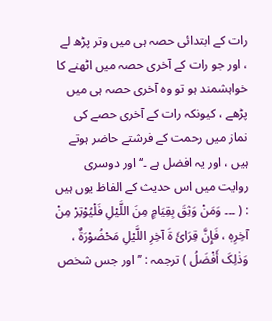رات کے ابتدائی حصہ ہی میں وتر پڑھ لے ، اور جو رات کے آخری حصہ میں اٹھنے کا خواہشمند ہو تو وہ آخری حصہ ہی میں پڑھے ، کیونکہ رات کے آخری حصے کی نماز میں رحمت کے فرشتے حاضر ہوتے ہیں ، اور یہ افضل ہے ۔‘‘ اور دوسری روایت میں اس حدیث کے الفاظ یوں ہیں : ( ۔۔۔ وَمَنْ وَثِقَ بِقِیَامٍ مِنَ اللَّیْلِ فَلْیُوْتِرْ مِنْ آخِرِہٖ ، فَإِنَّ قِرَائَ ۃَ آخِرِ اللَّیْلِ مَحْضُوْرَۃٌ ، وَذٰلِکَ أَفْضَلُ ) ترجمہ : ’’ اور جس شخص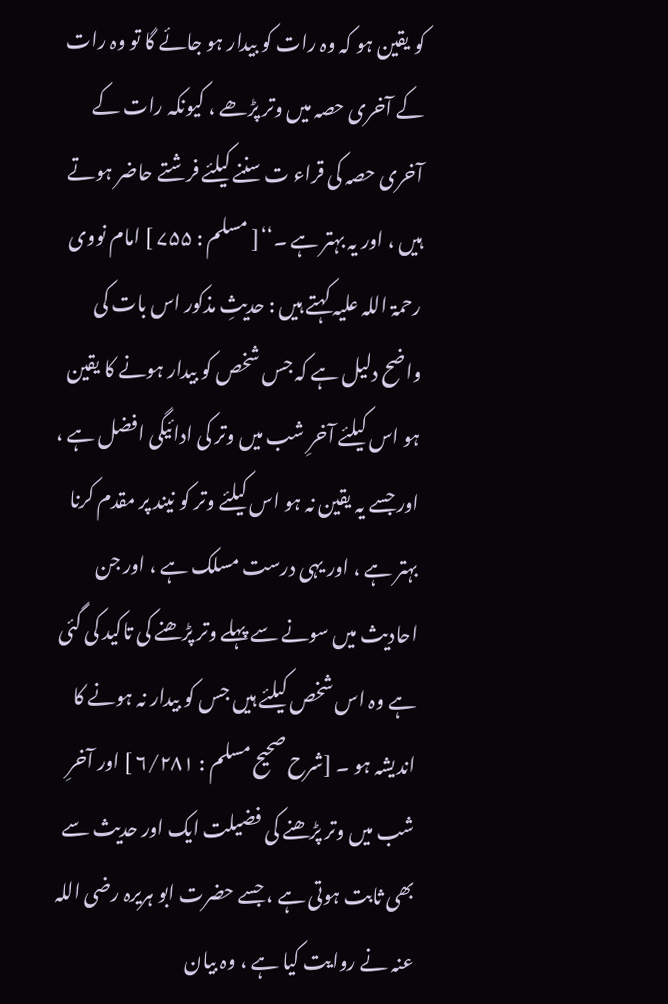کو یقین ہو کہ وہ رات کو بیدار ہو جائے گا تو وہ رات کے آخری حصہ میں وتر پڑھے ، کیونکہ رات کے آخری حصہ کی قراء ت سننے کیلئے فرشتے حاضر ہوتے ہیں ، اور یہ بہتر ہے ۔‘‘[ مسلم : ۷۵۵ ] امام نووی رحمۃ اللہ علیہ کہتے ہیں : حدیثِ مذکور اس بات کی واضح دلیل ہے کہ جس شخص کو بیدار ہونے کا یقین ہو اس کیلئے آخرِ شب میں وتر کی ادائیگی افضل ہے ، اور جسے یہ یقین نہ ہو اس کیلئے وتر کو نیند پر مقدم کرنا بہتر ہے ، اور یہی درست مسلک ہے ، اور جن احادیث میں سونے سے پہلے وتر پڑھنے کی تاکید کی گئی ہے وہ اس شخص کیلئے ہیں جس کو بیدار نہ ہونے کا اندیشہ ہو ۔ [شرح صحیح مسلم : ۶/۲۸۱ ] اور آخرِ شب میں وتر پڑھنے کی فضیلت ایک اور حدیث سے بھی ثابت ہوتی ہے ، جسے حضرت ابو ہریرہ رضی اللہ عنہ نے روایت کیا ہے ، وہ بیان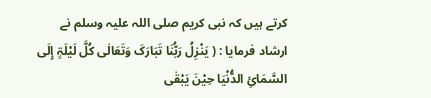کرتے ہیں کہ نبی کریم صلی اللہ علیہ وسلم نے ارشاد فرمایا : ( یَنْزِلُ رَبُّنَا تَبَارَکَ وَتَعَالٰی کُلَّ لَیْلَۃٍ إِلَی السَّمَائِ الدُّنْیَا حِیْنَ یَبْقٰی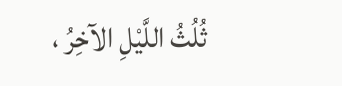ثُلُثُ اللَّیْلِ الآخِرُ ،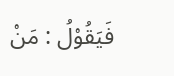فَیَقُوْلُ : مَنْ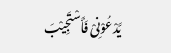یَّدْعُوْنِیْ فَأَسْتَجِیْبَ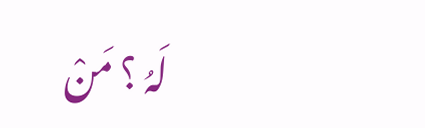لَہُ ؟ مَنْ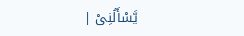یَّسْأَلُنِیْ |